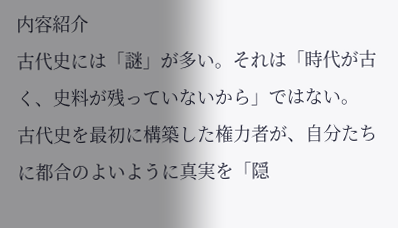内容紹介
古代史には「謎」が多い。それは「時代が古く、史料が残っていないから」ではない。
古代史を最初に構築した権力者が、自分たちに都合のよいように真実を「隠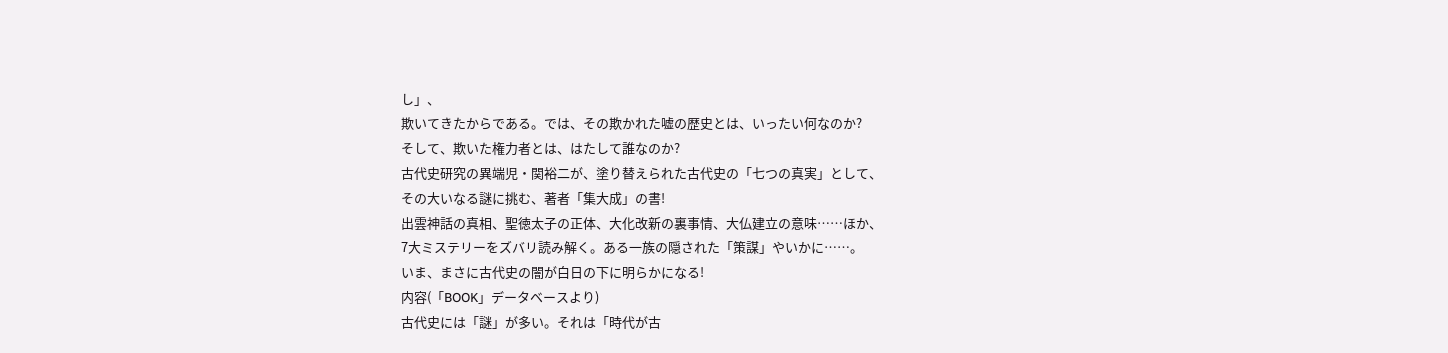し」、
欺いてきたからである。では、その欺かれた嘘の歴史とは、いったい何なのか?
そして、欺いた権力者とは、はたして誰なのか?
古代史研究の異端児・関裕二が、塗り替えられた古代史の「七つの真実」として、
その大いなる謎に挑む、著者「集大成」の書!
出雲神話の真相、聖徳太子の正体、大化改新の裏事情、大仏建立の意味……ほか、
7大ミステリーをズバリ読み解く。ある一族の隠された「策謀」やいかに……。
いま、まさに古代史の闇が白日の下に明らかになる!
内容(「BOOK」データベースより)
古代史には「謎」が多い。それは「時代が古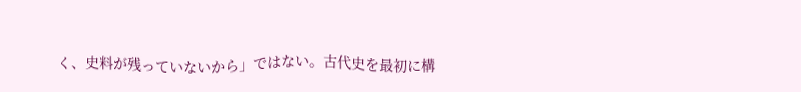く、史料が残っていないから」ではない。古代史を最初に構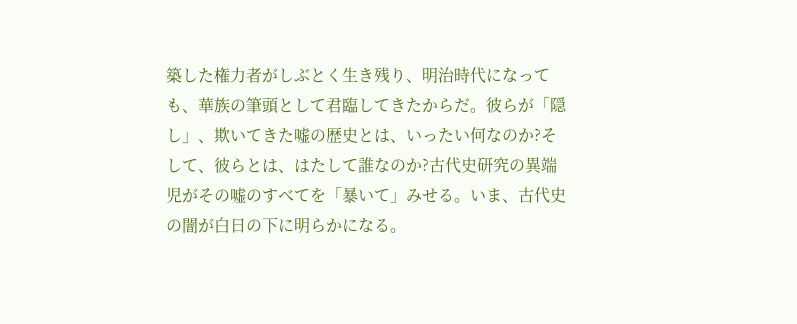築した権力者がしぶとく生き残り、明治時代になっても、華族の筆頭として君臨してきたからだ。彼らが「隠し」、欺いてきた嘘の歴史とは、いったい何なのか?そして、彼らとは、はたして誰なのか?古代史研究の異端児がその嘘のすべてを「暴いて」みせる。いま、古代史の闇が白日の下に明らかになる。